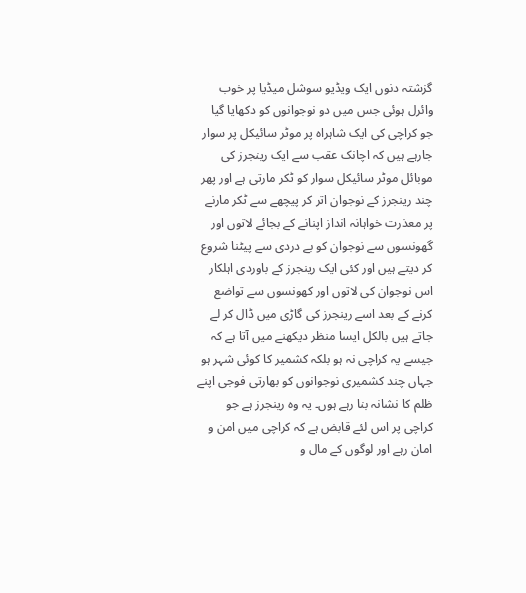گزشتہ دنوں ایک ویڈیو سوشل میڈیا پر خوب وائرل ہوئی جس میں دو نوجوانوں کو دکھایا گیا جو کراچی کی ایک شاہراہ پر موٹر سائیکل پر سوار جارہے ہیں کہ اچانک عقب سے ایک رینجرز کی موبائل موٹر سائیکل سوار کو ٹکر مارتی ہے اور پھر چند رینجرز کے نوجوان اتر کر پیچھے سے ٹکر مارنے پر معذرت خواہانہ انداز اپنانے کے بجائے لاتوں اور گھونسوں سے نوجوان کو بے دردی سے پیٹنا شروع کر دیتے ہیں اور کئی ایک رینجرز کے باوردی اہلکار اس نوجوان کی لاتوں اور کھونسوں سے تواضع کرنے کے بعد اسے رینجرز کی گاڑی میں ڈال کر لے جاتے ہیں بالکل ایسا منظر دیکھنے میں آتا ہے کہ جیسے یہ کراچی نہ ہو بلکہ کشمیر کا کوئی شہر ہو جہاں چند کشمیری نوجوانوں کو بھارتی فوجی اپنے ظلم کا نشانہ بنا رہے ہوں۔ یہ وہ رینجرز ہے جو کراچی پر اس لئے قابض ہے کہ کراچی میں امن و امان رہے اور لوگوں کے مال و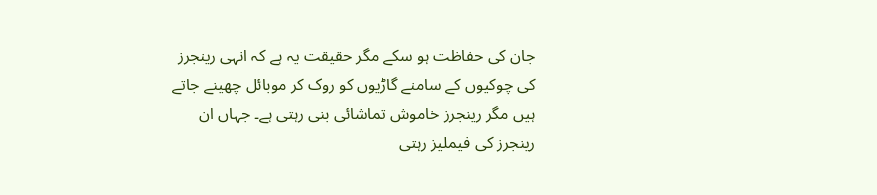جان کی حفاظت ہو سکے مگر حقیقت یہ ہے کہ انہی رینجرز کی چوکیوں کے سامنے گاڑیوں کو روک کر موبائل چھینے جاتے ہیں مگر رینجرز خاموش تماشائی بنی رہتی ہے۔ جہاں ان رینجرز کی فیملیز رہتی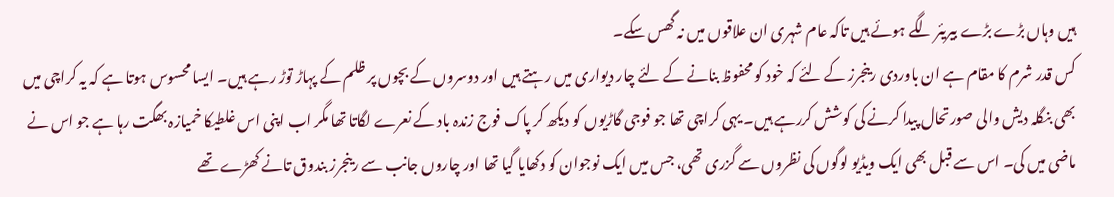ہیں وہاں بڑے بڑے بیریئر لگے ہوئے ہیں تاکہ عام شہری ان علاقوں میں نہ گھس سکے۔
کس قدر شرم کا مقام ہے ان باوردی رینجرز کے لئے کہ خود کو محفوظ بنانے کے لئے چار دیواری میں رہتے ہیں اور دوسروں کے بچوں پر ظلم کے پہاڑ توڑ رہے ہیں۔ ایسا محسوس ہوتا ہے کہ یہ کراچی میں بھی بنگلہ دیش والی صورتحال پیدا کرنے کی کوشش کررہے ہیں۔ یہی کراچی تھا جو فوجی گاڑیوں کو دیکھ کر پاک فوج زندہ باد کے نعرے لگاتا تھا مگر اب اپنی اس غلطیکا خمیازہ بھگت رہا ہے جو اس نے ماضی میں کی۔ اس سے قبل بھی ایک ویڈیو لوگوں کی نظروں سے گزری تھی، جس میں ایک نوجوان کو دکھایا گیا تھا اور چاروں جانب سے رینجرز بندوق تانے کھڑے تھے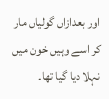اور بعدازاں گولیاں مار کر اسے وہیں خون میں نہلا دیا گیا تھا۔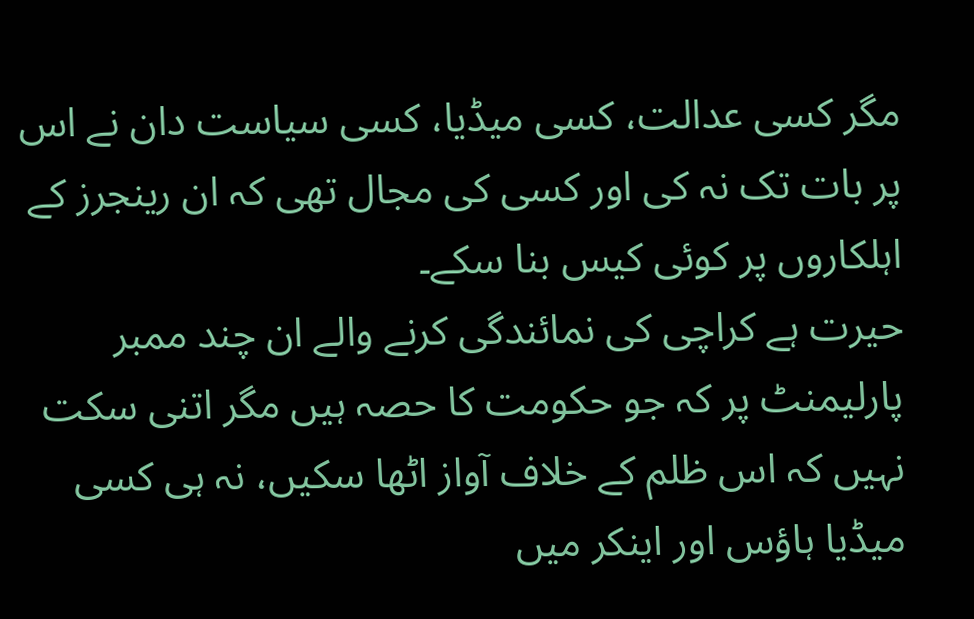مگر کسی عدالت، کسی میڈیا، کسی سیاست دان نے اس پر بات تک نہ کی اور کسی کی مجال تھی کہ ان رینجرز کے اہلکاروں پر کوئی کیس بنا سکے۔
حیرت ہے کراچی کی نمائندگی کرنے والے ان چند ممبر پارلیمنٹ پر کہ جو حکومت کا حصہ ہیں مگر اتنی سکت نہیں کہ اس ظلم کے خلاف آواز اٹھا سکیں، نہ ہی کسی میڈیا ہاؤس اور اینکر میں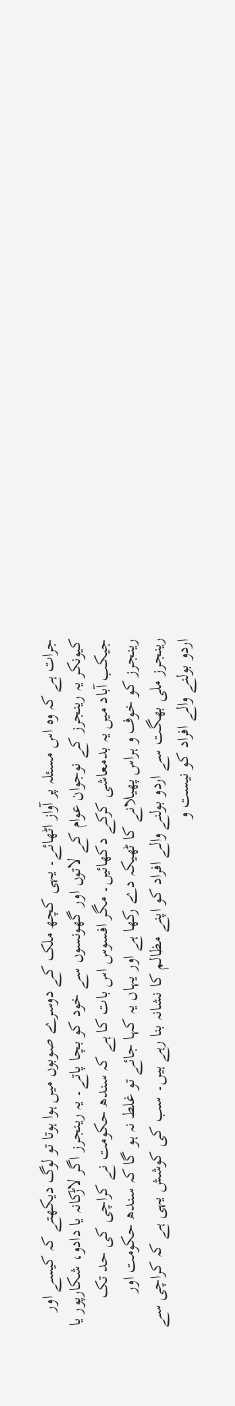جرات ہے کہ وہ اس مسئلہ پر آواز اٹھائے۔ یہی کچھ ملک کے دوسرے صوبوں میں ہوا ہوتا تو لوگ دیکھتے کہ کیسے اور کیونکر یہ رینجرز کے نوجوان عوام کے لاتوں اور گھونسوں سے خود کو بچا پاتے۔ یہ رینجرز اگر لاڑکانہ یا دادو، شکارپور یا جیکب آباد میں یہ بدمعاشی کرکے دکھائیں۔ مگر افسوس اس بات کا ہے کہ سندھ حکومت نے کراچی کی حد تک رینجرز کو خوف و ہراس پھیلانے کا ٹھیکہ دے رکھا ہے اور یہاں یہ کہا جائے تو غلط نہ ہو گا کہ سندھ حکومت اور رینجرز ملی بھگت سے اردو بولنے والے افراد کو اپنے مظالم کا نشانہ بنا رہے ہیں۔ سب کی کوشش یہی ہے کہ کراچی سے اردو بولنے والے افراد کو نیست و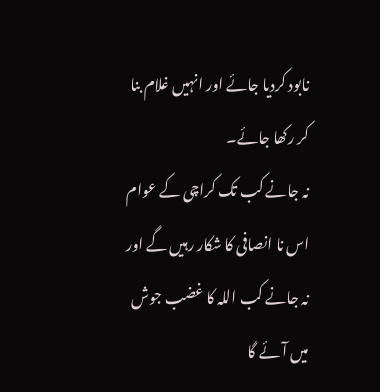نابود کردیا جائے اور انہیں غلام بنا کر رکھا جائے۔
نہ جانے کب تک کراچی کے عوام اس نا انصافی کا شکار رہیں گے اور نہ جانے کب اللہ کا غضب جوش میں آئے گا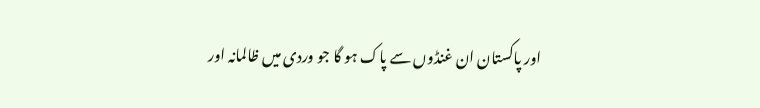اور پاکستان ان غنڈوں سے پاک ہو گا جو وردی میں ظالمانہ اور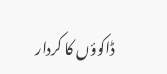ڈاکوؤں کا کردار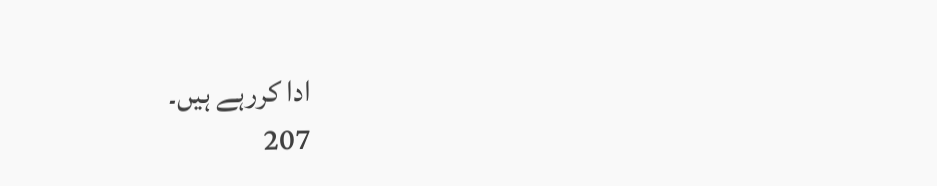ادا کررہے ہیں۔
207